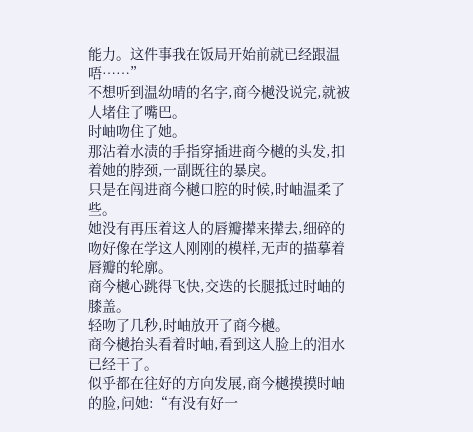能力。这件事我在饭局开始前就已经跟温唔……”
不想听到温幼晴的名字,商今樾没说完,就被人堵住了嘴巴。
时岫吻住了她。
那沾着水渍的手指穿插进商今樾的头发,扣着她的脖颈,一副既往的暴戾。
只是在闯进商今樾口腔的时候,时岫温柔了些。
她没有再压着这人的唇瓣撵来撵去,细碎的吻好像在学这人刚刚的模样,无声的描摹着唇瓣的轮廓。
商今樾心跳得飞快,交迭的长腿抵过时岫的膝盖。
轻吻了几秒,时岫放开了商今樾。
商今樾抬头看着时岫,看到这人脸上的泪水已经干了。
似乎都在往好的方向发展,商今樾摸摸时岫的脸,问她:“有没有好一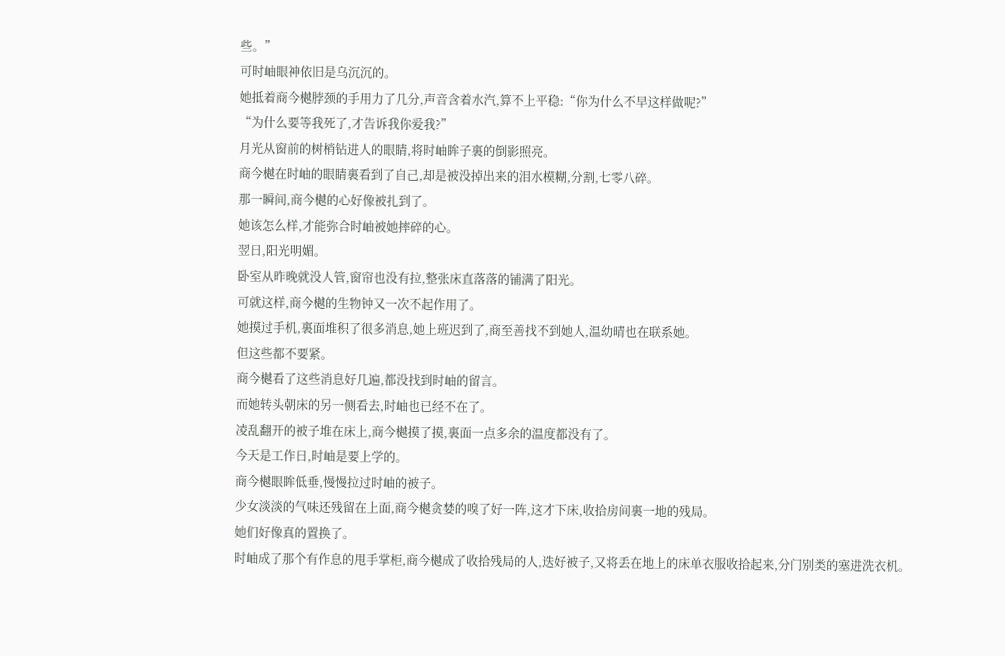些。”
可时岫眼神依旧是乌沉沉的。
她抵着商今樾脖颈的手用力了几分,声音含着水汽,算不上平稳:“你为什么不早这样做呢?”
“为什么要等我死了,才告诉我你爱我?”
月光从窗前的树梢钻进人的眼睛,将时岫眸子裏的倒影照亮。
商今樾在时岫的眼睛裏看到了自己,却是被没掉出来的泪水模糊,分割,七零八碎。
那一瞬间,商今樾的心好像被扎到了。
她该怎么样,才能弥合时岫被她摔碎的心。
翌日,阳光明媚。
卧室从昨晚就没人管,窗帘也没有拉,整张床直落落的铺满了阳光。
可就这样,商今樾的生物钟又一次不起作用了。
她摸过手机,裏面堆积了很多消息,她上班迟到了,商至善找不到她人,温幼晴也在联系她。
但这些都不要紧。
商今樾看了这些消息好几遍,都没找到时岫的留言。
而她转头朝床的另一侧看去,时岫也已经不在了。
凌乱翻开的被子堆在床上,商今樾摸了摸,裏面一点多余的温度都没有了。
今天是工作日,时岫是要上学的。
商今樾眼眸低垂,慢慢拉过时岫的被子。
少女淡淡的气味还残留在上面,商今樾贪婪的嗅了好一阵,这才下床,收拾房间裏一地的残局。
她们好像真的置换了。
时岫成了那个有作息的甩手掌柜,商今樾成了收拾残局的人,迭好被子,又将丢在地上的床单衣服收拾起来,分门别类的塞进洗衣机。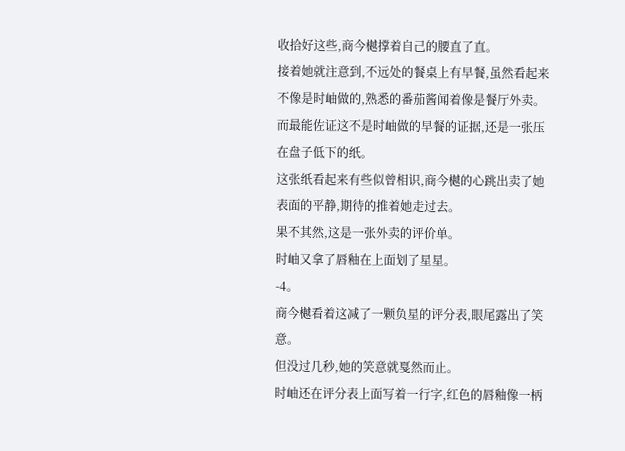收拾好这些,商今樾撑着自己的腰直了直。
接着她就注意到,不远处的餐桌上有早餐,虽然看起来不像是时岫做的,熟悉的番茄酱闻着像是餐厅外卖。
而最能佐证这不是时岫做的早餐的证据,还是一张压在盘子低下的纸。
这张纸看起来有些似曾相识,商今樾的心跳出卖了她表面的平静,期待的推着她走过去。
果不其然,这是一张外卖的评价单。
时岫又拿了唇釉在上面划了星星。
-4。
商今樾看着这减了一颗负星的评分表,眼尾露出了笑意。
但没过几秒,她的笑意就戛然而止。
时岫还在评分表上面写着一行字,红色的唇釉像一柄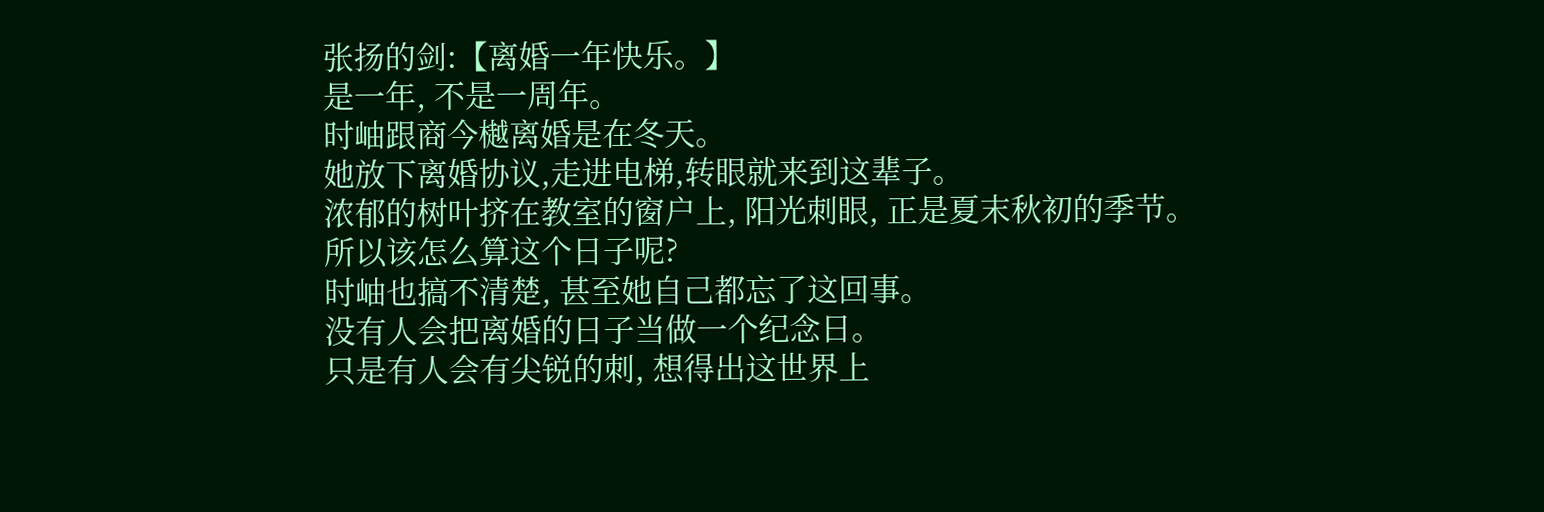张扬的剑:【离婚一年快乐。】
是一年, 不是一周年。
时岫跟商今樾离婚是在冬天。
她放下离婚协议,走进电梯,转眼就来到这辈子。
浓郁的树叶挤在教室的窗户上, 阳光刺眼, 正是夏末秋初的季节。
所以该怎么算这个日子呢?
时岫也搞不清楚, 甚至她自己都忘了这回事。
没有人会把离婚的日子当做一个纪念日。
只是有人会有尖锐的刺, 想得出这世界上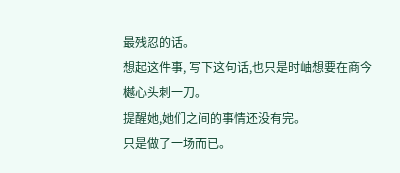最残忍的话。
想起这件事, 写下这句话,也只是时岫想要在商今樾心头刺一刀。
提醒她,她们之间的事情还没有完。
只是做了一场而已。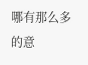哪有那么多的意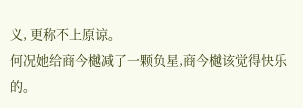义, 更称不上原谅。
何况她给商今樾减了一颗负星,商今樾该觉得快乐的。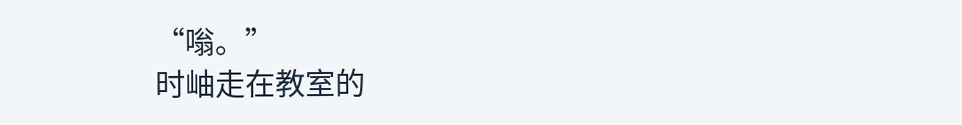“嗡。”
时岫走在教室的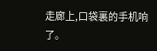走廊上,口袋裏的手机响了。